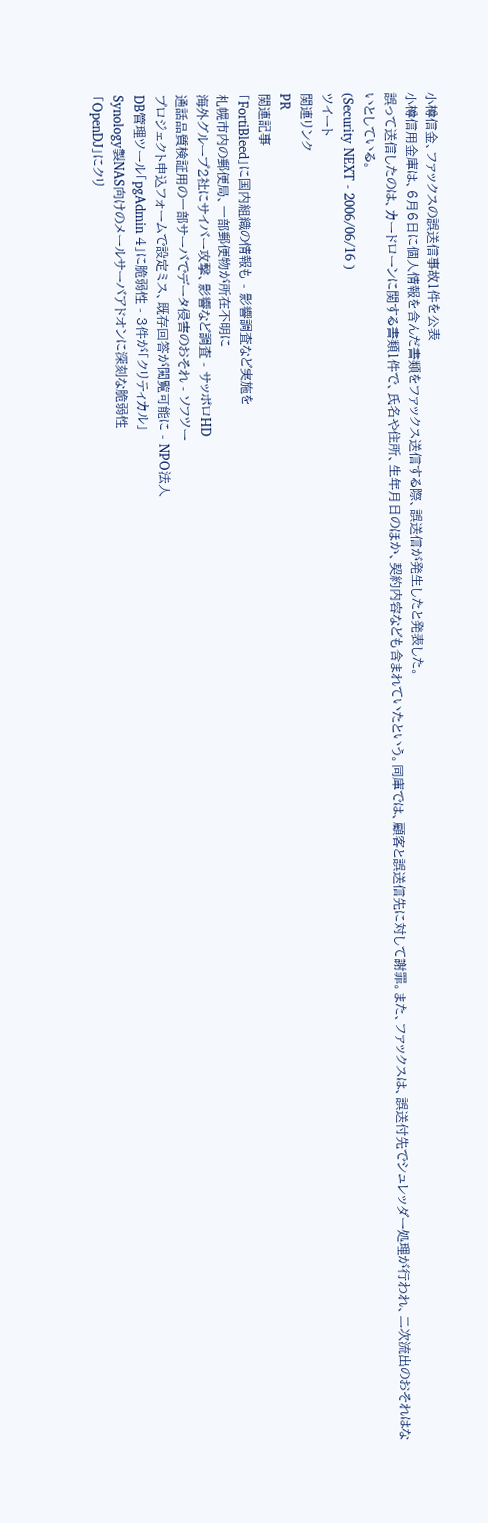小樽信金、ファックスの誤送信事故1件を公表
小樽信用金庫は、6月6日に個人情報を含んだ書類をファックス送信する際、誤送信が発生したと発表した。
誤って送信したのは、カードローンに関する書類1件で、氏名や住所、生年月日のほか、契約内容なども含まれていたという。同庫では、顧客と誤送信先に対して謝罪。また、ファックスは、誤送付先でシュレッダー処理が行われ、二次流出のおそれはないとしている。
(Security NEXT - 2006/06/16 )
ツイート
関連リンク
PR
関連記事
「FortiBleed」に国内組織の情報も - 影響調査など実施を
札幌市内の郵便局、一部郵便物が所在不明に
海外グループ2社にサイバー攻撃、影響など調査 - サッポロHD
通話品質検証用の一部サーバでデータ侵害のおそれ - ソフツー
プロジェクト申込フォームで設定ミス、既存回答が閲覧可能に - NPO法人
DB管理ツール「pgAdmin 4」に脆弱性 - 3件が「クリティカル」
Synology製NAS向けのメールサーバアドオンに深刻な脆弱性
「OpenDJ」にクリ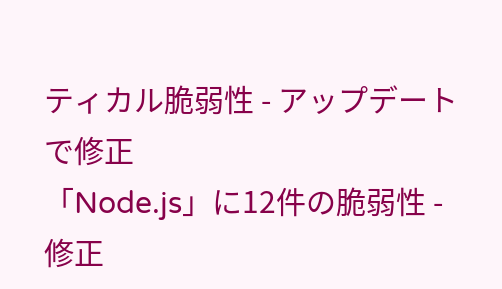ティカル脆弱性 - アップデートで修正
「Node.js」に12件の脆弱性 - 修正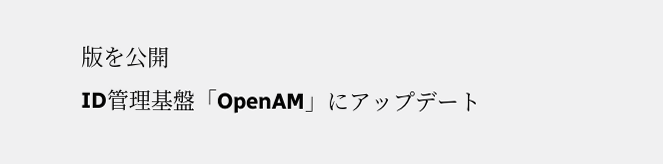版を公開
ID管理基盤「OpenAM」にアップデート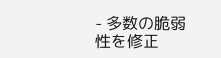- 多数の脆弱性を修正